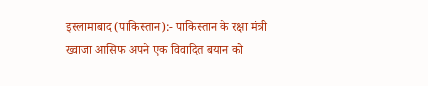इस्लामाबाद (पाकिस्तान):- पाकिस्तान के रक्षा मंत्री ख्वाजा आसिफ अपने एक विवादित बयान को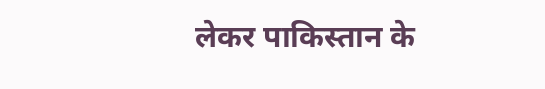लेकर पाकिस्तान के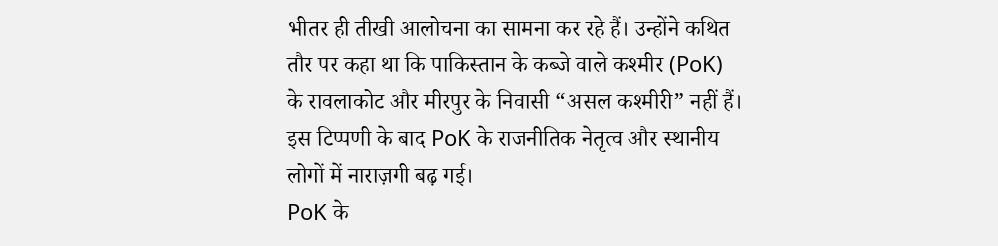भीतर ही तीखी आलोचना का सामना कर रहे हैं। उन्होंने कथित तौर पर कहा था कि पाकिस्तान के कब्जे वाले कश्मीर (PoK) के रावलाकोट और मीरपुर के निवासी “असल कश्मीरी” नहीं हैं। इस टिप्पणी के बाद PoK के राजनीतिक नेतृत्व और स्थानीय लोगों में नाराज़गी बढ़ गई।
PoK के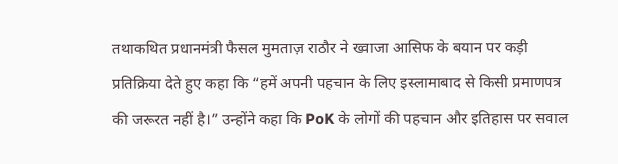तथाकथित प्रधानमंत्री फैसल मुमताज़ राठौर ने ख्वाजा आसिफ के बयान पर कड़ी प्रतिक्रिया देते हुए कहा कि “हमें अपनी पहचान के लिए इस्लामाबाद से किसी प्रमाणपत्र की जरूरत नहीं है।” उन्होंने कहा कि PoK के लोगों की पहचान और इतिहास पर सवाल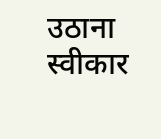उठाना स्वीकार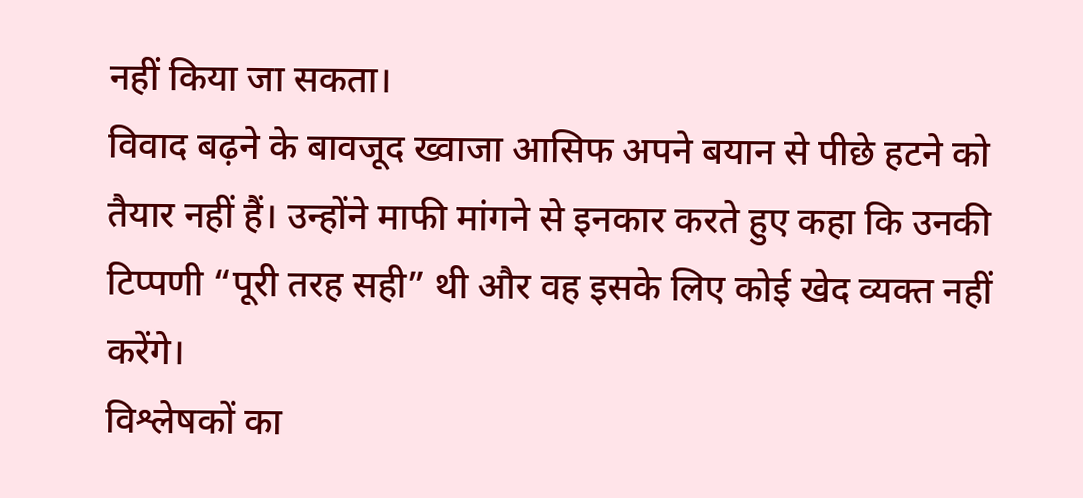नहीं किया जा सकता।
विवाद बढ़ने के बावजूद ख्वाजा आसिफ अपने बयान से पीछे हटने को तैयार नहीं हैं। उन्होंने माफी मांगने से इनकार करते हुए कहा कि उनकी टिप्पणी “पूरी तरह सही” थी और वह इसके लिए कोई खेद व्यक्त नहीं करेंगे।
विश्लेषकों का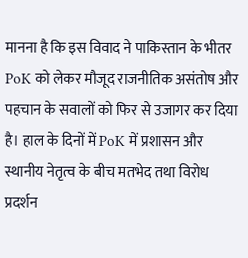मानना है कि इस विवाद ने पाकिस्तान के भीतर PoK को लेकर मौजूद राजनीतिक असंतोष और पहचान के सवालों को फिर से उजागर कर दिया है। हाल के दिनों में PoK में प्रशासन और स्थानीय नेतृत्व के बीच मतभेद तथा विरोध प्रदर्शन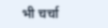भी चर्चा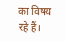का विषय रहे हैं।